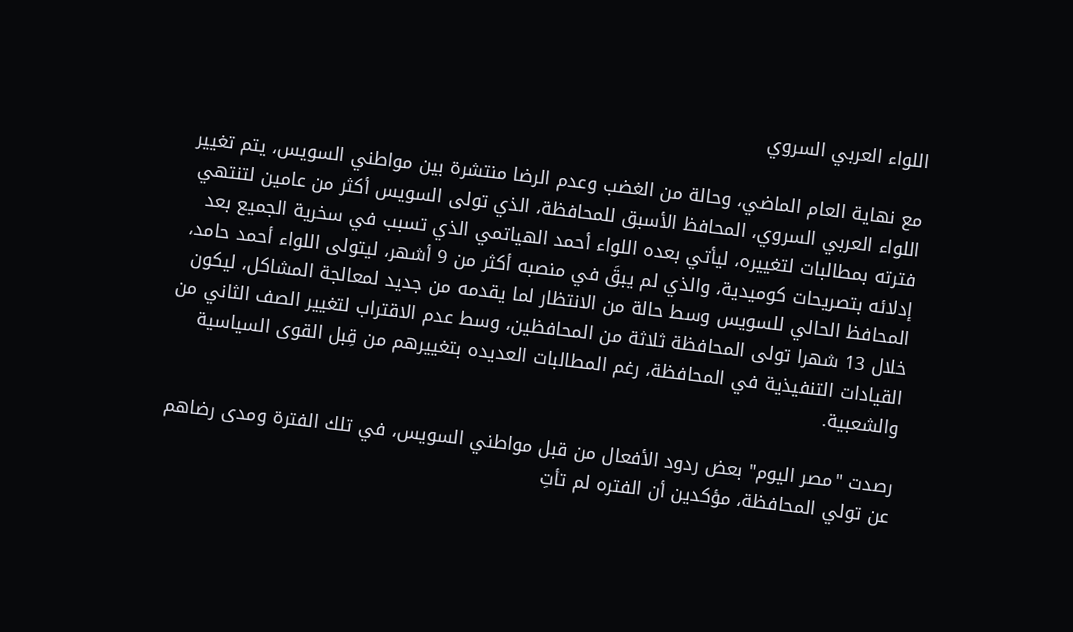اللواء العربي السروي

مع نهاية العام الماضي، وحالة من الغضب وعدم الرضا منتشرة بين مواطني السويس، يتم تغيير اللواء العربي السروي، المحافظ الأسبق للمحافظة، الذي تولى السويس أكثر من عامين لتنتهي فترته بمطالبات لتغييره، ليأتي بعده اللواء أحمد الهياتمي الذي تسبب في سخرية الجميع بعد إدلائه بتصريحات كوميدية، والذي لم يبقَ في منصبه أكثر من 9 أشهر، ليتولى اللواء أحمد حامد، المحافظ الحالي للسويس وسط حالة من الانتظار لما يقدمه من جديد لمعالجة المشاكل، ليكون خلال 13 شهرا تولى المحافظة ثلاثة من المحافظين، وسط عدم الاقتراب لتغيير الصف الثاني من القيادات التنفيذية في المحافظة، رغم المطالبات العديده بتغييرهم من قِبل القوى السياسية والشعبية.

رصدت "مصر اليوم" بعض ردود الأفعال من قبل مواطني السويس، في تلك الفترة ومدى رضاهم عن تولي المحافظة، مؤكدين أن الفتره لم تأتِ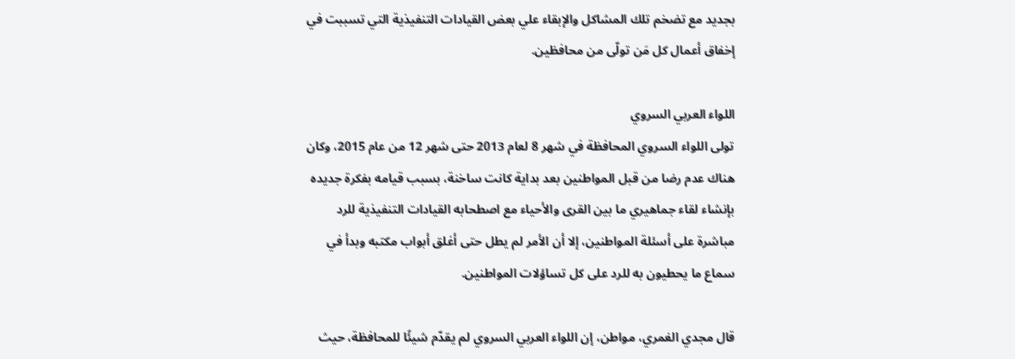بجديد مع تضخم تلك المشاكل والإبقاء علي بعض القيادات التنفيذية التي تسببت في إخفاق أعمال كل مَن تولّى من محافظين.

اللواء العربي السروي
تولى اللواء السروي المحافظة في شهر 8 لعام 2013 حتى شهر 12 من عام 2015، وكان هناك عدم رضا من قبل المواطنين بعد بداية كانت ساخنة، بسبب قيامه بفكرة جديده بإنشاء لقاء جماهيري ما بين القرى والأحياء مع اصطحابه القيادات التنفيذية للرد مباشرة على أسئلة المواطنين، إلا أن الأمر لم يطل حتى أغلق أبواب مكتبه وبدأ في سماع ما يحطيون به للرد على كل تساؤلات المواطنين.

قال مجدي الغمري، مواطن، إن اللواء العربي السروي لم يقدّم شيئًا للمحافظة، حيث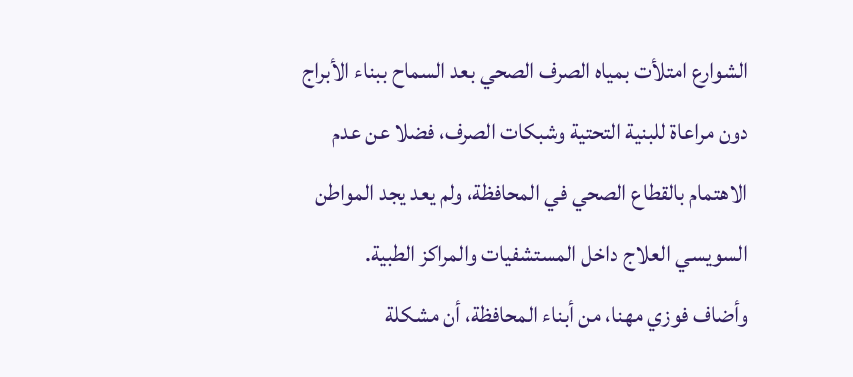الشوارع امتلأت بمياه الصرف الصحي بعد السماح ببناء الأبراج دون مراعاة للبنية التحتية وشبكات الصرف، فضلا عن عدم الاهتمام بالقطاع الصحي في المحافظة، ولم يعد يجد المواطن السويسي العلاج داخل المستشفيات والمراكز الطبية.
وأضاف فوزي مهنا، من أبناء المحافظة، أن مشكلة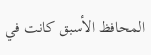المحافظ الأسبق كانت في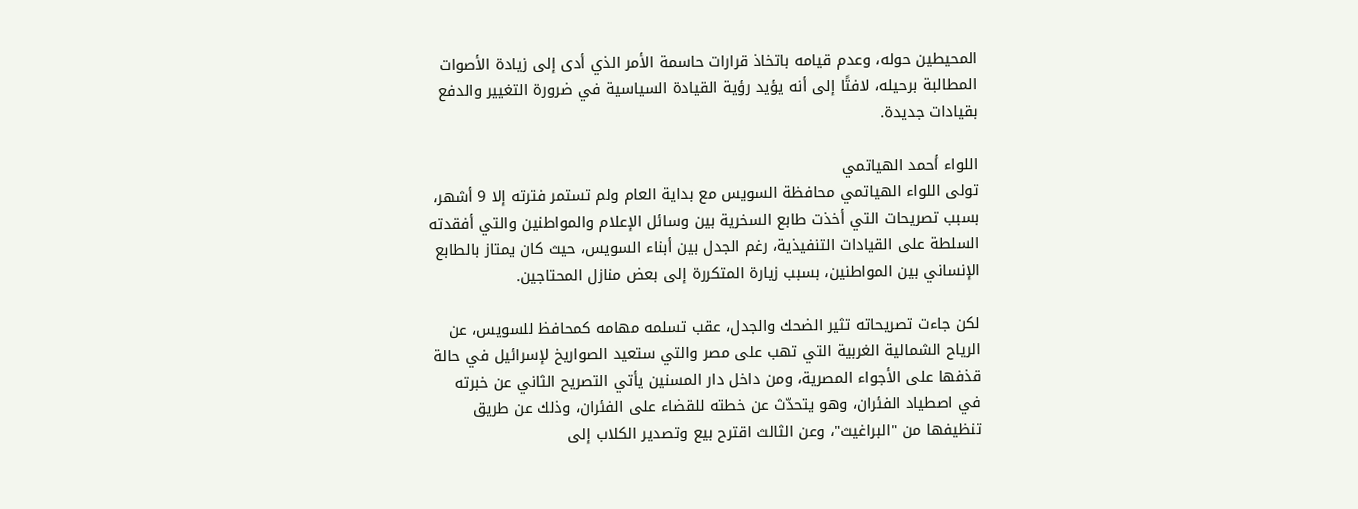المحيطين حوله، وعدم قيامه باتخاذ قرارات حاسمة الأمر الذي أدى إلى زيادة الأصوات المطالبة برحيله، لافتًا إلى أنه يؤيد رؤية القيادة السياسية في ضرورة التغيير والدفع بقيادات جديدة.

اللواء أحمد الهياتمي
تولى اللواء الهياتمي محافظة السويس مع بداية العام ولم تستمر فترته إلا 9 أشهر، بسبب تصريحات التي أخذت طابع السخرية بين وسائل الإعلام والمواطنين والتي أفقدته السلطة على القيادات التنفيذية، رغم الجدل بين أبناء السويس، حيث كان يمتاز بالطابع الإنساني بين المواطنين، بسبب زيارة المتكررة إلى بعض منازل المحتاجين.

لكن جاءت تصريحاته تثير الضحك والجدل، عقب تسلمه مهامه كمحافظ للسويس، عن الرياح الشمالية الغربية التي تهب على مصر والتي ستعيد الصواريخ لإسرائيل في حالة قذفها على الأجواء المصرية، ومن داخل دار المسنين يأتي التصريح الثاني عن خبرته في اصطياد الفئران، وهو يتحدّث عن خطته للقضاء على الفئران، وذلك عن طريق تنظيفها من "البراغيث"، وعن الثالث اقترح بيع وتصدير الكلاب إلى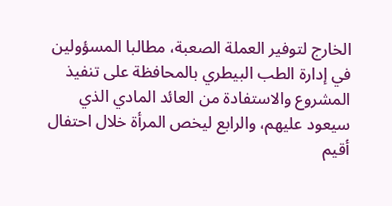الخارج لتوفير العملة الصعبة، مطالبا المسؤولين في إدارة الطب البيطري بالمحافظة على تنفيذ المشروع والاستفادة من العائد المادي الذي سيعود عليهم، والرابع ليخص المرأة خلال احتفال أقيم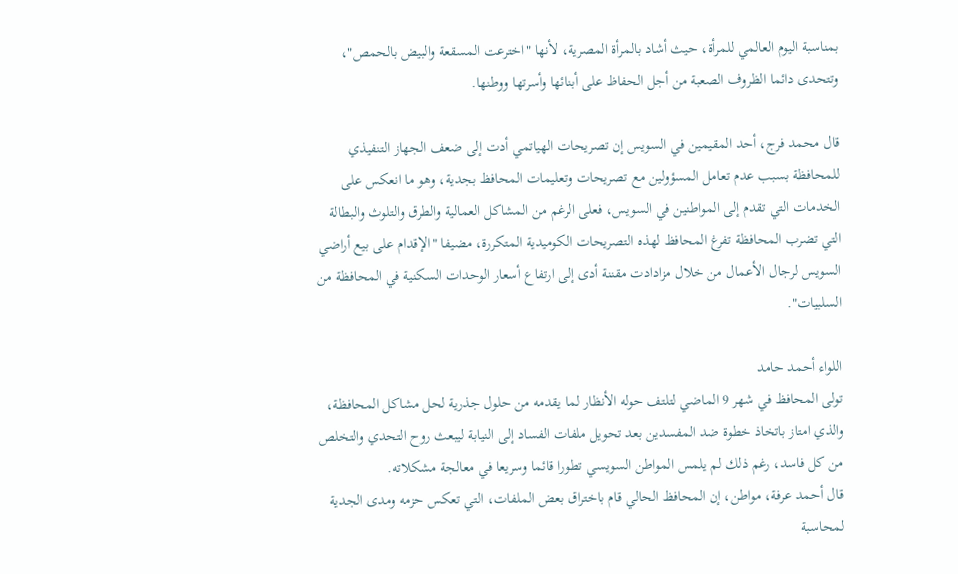بمناسبة اليوم العالمي للمرأة، حيث أشاد بالمرأة المصرية، لأنها "اخترعت المسقعة والبيض بالحمص"، وتتحدى دائما الظروف الصعبة من أجل الحفاظ على أبنائها وأسرتها ووطنها.

قال محمد فرج، أحد المقيمين في السويس إن تصريحات الهياتمي أدت إلى ضعف الجهاز التنفيذي للمحافظة بسبب عدم تعامل المسؤولين مع تصريحات وتعليمات المحافظ بجدية، وهو ما انعكس على الخدمات التي تقدم إلى المواطنين في السويس، فعلى الرغم من المشاكل العمالية والطرق والتلوث والبطالة التي تضرب المحافظة تفرغ المحافظ لهذه التصريحات الكوميدية المتكررة، مضيفا "الإقدام على بيع أراضي السويس لرجال الأعمال من خلال مزادادت مقننة أدى إلى ارتفاع أسعار الوحدات السكنية في المحافظة من السلبيات".

اللواء أحمد حامد
تولى المحافظ في شهر 9 الماضي لتلتف حوله الأنظار لما يقدمه من حلول جذرية لحل مشاكل المحافظة، والذي امتاز باتخاذ خطوة ضد المفسدين بعد تحويل ملفات الفساد إلى النيابة ليبعث روح التحدي والتخلص من كل فاسد، رغم ذلك لم يلمس المواطن السويسي تطورا قائما وسريعا في معالجة مشكلاته.
قال أحمد عرفة، مواطن، إن المحافظ الحالي قام باختراق بعض الملفات، التي تعكس حزمه ومدى الجدية لمحاسبة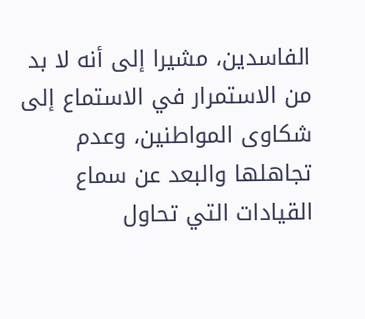الفاسدين، مشيرا إلى أنه لا بد من الاستمرار في الاستماع إلى شكاوى المواطنين، وعدم تجاهلها والبعد عن سماع القيادات التي تحاول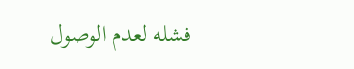فشله لعدم الوصول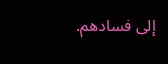إلى فسادهم.